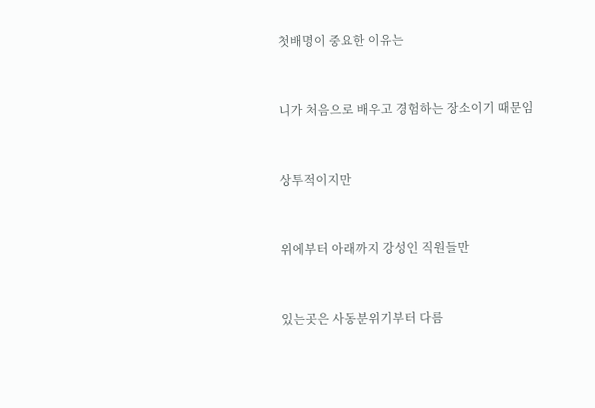첫배명이 중요한 이유는


니가 처음으로 배우고 경험하는 장소이기 때문임


상투적이지만


위에부터 아래까지 강성인 직원들만


있는곳은 사동분위기부터 다름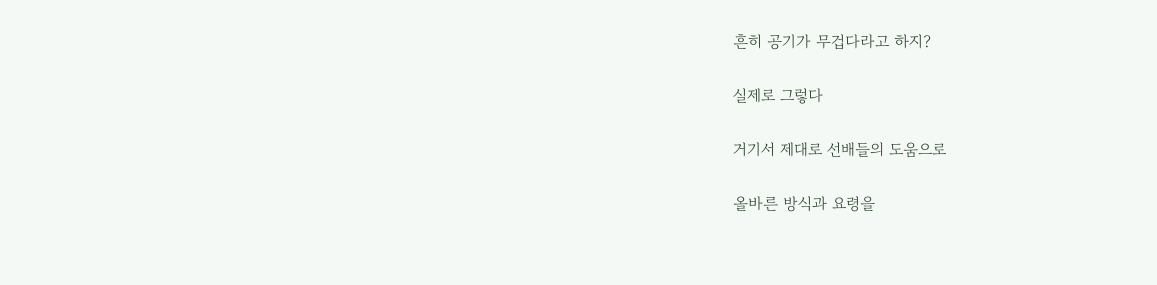흔히 공기가 무겁다라고 하지?


실제로 그렇다


거기서 제대로 선배들의 도움으로


올바른 방식과 요령을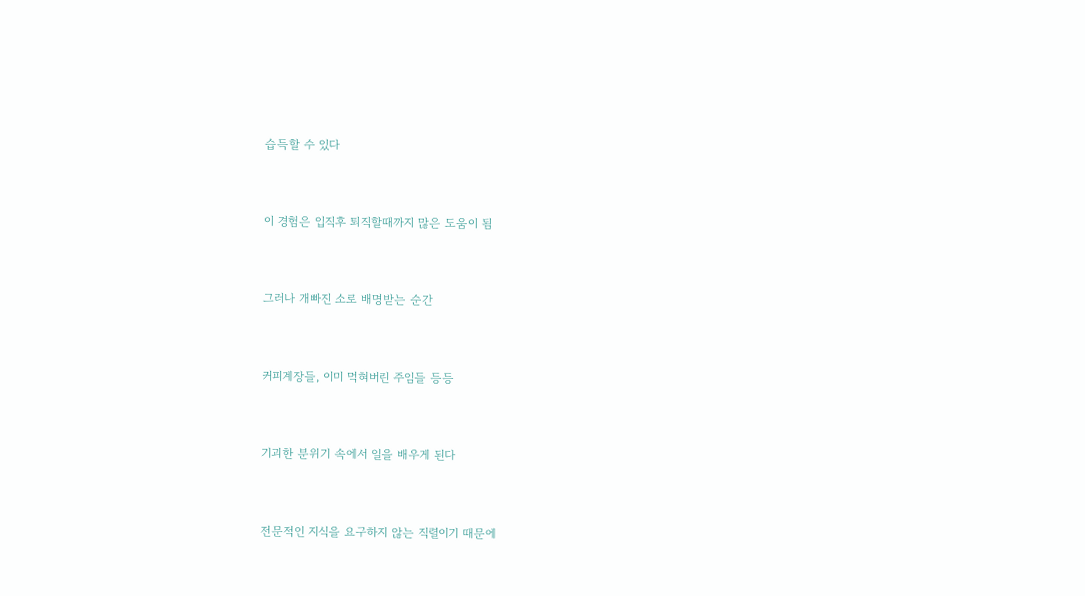습득할 수 있다


이 경험은 입직후 퇴직할때까지 많은 도움이 됨


그러나 개빠진 소로 배명받는 순간


커피계장들, 이미 먹혀버린 주임들 등등


기괴한 분위기 속에서 일을 배우게 된다


전문적인 지식을 요구하지 않는 직렬이기 때문에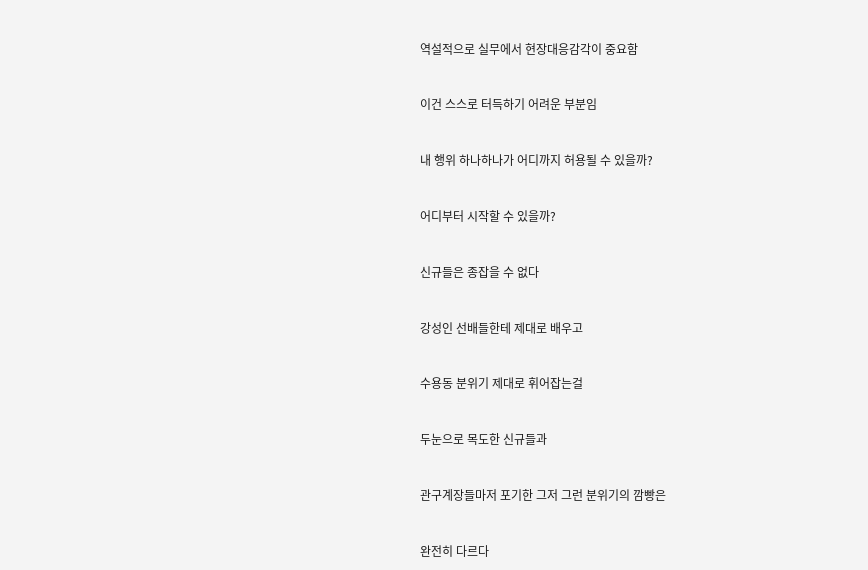역설적으로 실무에서 현장대응감각이 중요함


이건 스스로 터득하기 어려운 부분임


내 행위 하나하나가 어디까지 허용될 수 있을까?


어디부터 시작할 수 있을까?


신규들은 종잡을 수 없다


강성인 선배들한테 제대로 배우고


수용동 분위기 제대로 휘어잡는걸


두눈으로 목도한 신규들과


관구계장들마저 포기한 그저 그런 분위기의 깜빵은


완전히 다르다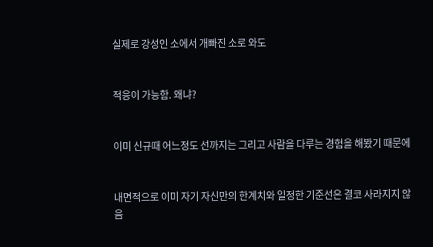실제로 강성인 소에서 개빠진 소로 와도


적응이 가능함. 왜냐?


이미 신규때 어느정도 선까지는 그리고 사람을 다루는 경험을 해봤기 때문에


내면적으로 이미 자기 자신만의 한계치와 일정한 기준선은 결코 사라지지 않음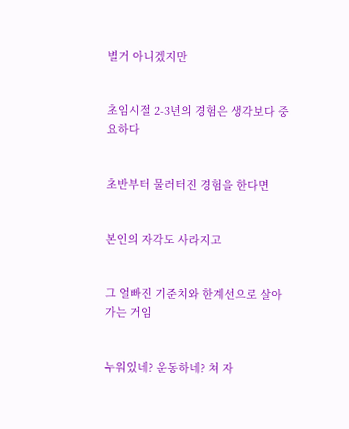별거 아니겠지만


초임시절 2-3년의 경험은 생각보다 중요하다


초반부터 물러터진 경험을 한다면


본인의 자각도 사라지고


그 얼빠진 기준치와 한계선으로 살아가는 거임


누워있네? 운동하네? 쳐 자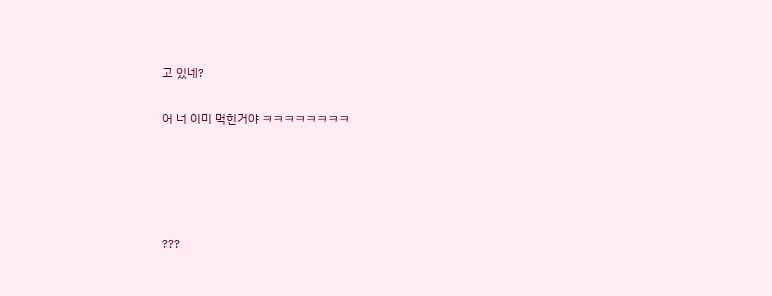고 있네?


어 너 이미 먹힌거야 ㅋㅋㅋㅋㅋㅋㅋㅋ







???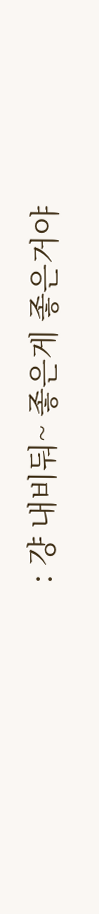: 걍 내비둬~ 좋은게 좋은거야